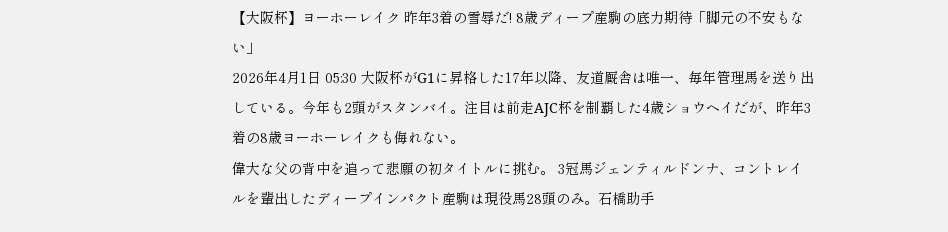【大阪杯】ヨーホーレイク 昨年3着の雪辱だ! 8歳ディープ産駒の底力期待「脚元の不安もない」
2026年4月1日 05:30 大阪杯がG1に昇格した17年以降、友道厩舎は唯一、毎年管理馬を送り出している。今年も2頭がスタンバイ。注目は前走AJC杯を制覇した4歳ショウヘイだが、昨年3着の8歳ヨーホーレイクも侮れない。
偉大な父の背中を追って悲願の初タイトルに挑む。 3冠馬ジェンティルドンナ、コントレイルを輩出したディープインパクト産駒は現役馬28頭のみ。石橋助手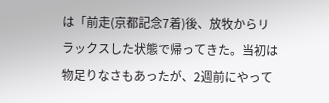は「前走(京都記念7着)後、放牧からリラックスした状態で帰ってきた。当初は物足りなさもあったが、2週前にやって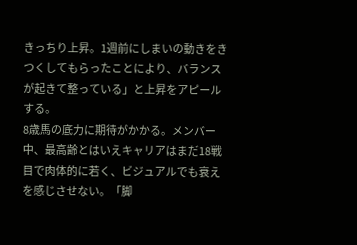きっちり上昇。1週前にしまいの動きをきつくしてもらったことにより、バランスが起きて整っている」と上昇をアピールする。
8歳馬の底力に期待がかかる。メンバー中、最高齢とはいえキャリアはまだ18戦目で肉体的に若く、ビジュアルでも衰えを感じさせない。「脚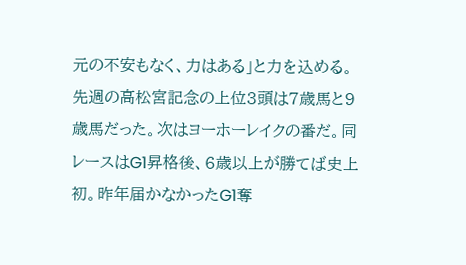元の不安もなく、力はある」と力を込める。先週の高松宮記念の上位3頭は7歳馬と9歳馬だった。次はヨーホーレイクの番だ。同レースはG1昇格後、6歳以上が勝てば史上初。昨年届かなかったG1奪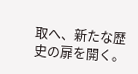取へ、新たな歴史の扉を開く。